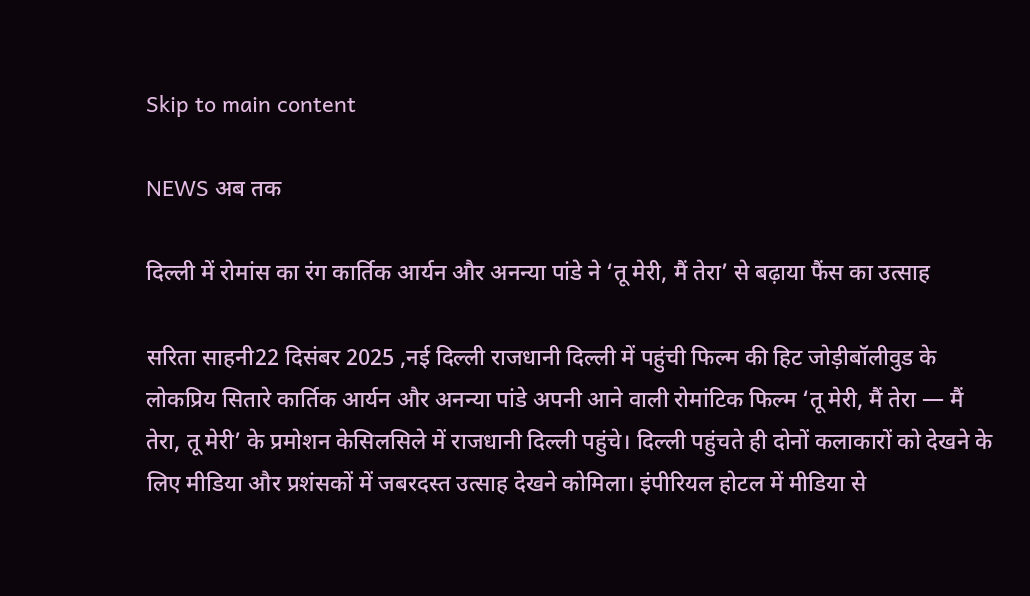Skip to main content

NEWS अब तक

दिल्ली में रोमांस का रंग कार्तिक आर्यन और अनन्या पांडे ने ‘तू मेरी, मैं तेरा’ से बढ़ाया फैंस का उत्साह

सरिता साहनी22 दिसंबर 2025 ,नई दिल्ली राजधानी दिल्ली में पहुंची फिल्म की हिट जोड़ीबॉलीवुड के लोकप्रिय सितारे कार्तिक आर्यन और अनन्या पांडे अपनी आने वाली रोमांटिक फिल्म ‘तू मेरी, मैं तेरा — मैं तेरा, तू मेरी’ के प्रमोशन केसिलसिले में राजधानी दिल्ली पहुंचे। दिल्ली पहुंचते ही दोनों कलाकारों को देखने के लिए मीडिया और प्रशंसकों में जबरदस्त उत्साह देखने कोमिला। इंपीरियल होटल में मीडिया से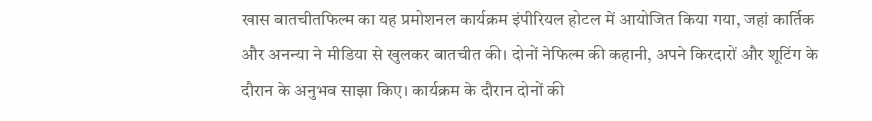खास बातचीतफिल्म का यह प्रमोशनल कार्यक्रम इंपीरियल होटल में आयोजित किया गया, जहां कार्तिक और अनन्या ने मीडिया से खुलकर बातचीत की। दोनों नेफिल्म की कहानी, अपने किरदारों और शूटिंग के दौरान के अनुभव साझा किए। कार्यक्रम के दौरान दोनों की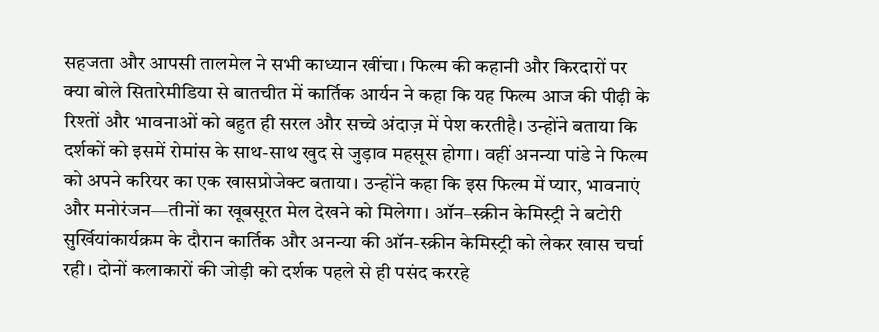सहजता और आपसी तालमेल ने सभी काध्यान खींचा। फिल्म की कहानी और किरदारों पर क्या बोले सितारेमीडिया से बातचीत में कार्तिक आर्यन ने कहा कि यह फिल्म आज की पीढ़ी के रिश्तों और भावनाओं को बहुत ही सरल और सच्चे अंदाज़ में पेश करतीहै। उन्होंने बताया कि दर्शकों को इसमें रोमांस के साथ-साथ खुद से जुड़ाव महसूस होगा। वहीं अनन्या पांडे ने फिल्म को अपने करियर का एक खासप्रोजेक्ट बताया। उन्होंने कहा कि इस फिल्म में प्यार, भावनाएं और मनोरंजन—तीनों का खूबसूरत मेल देखने को मिलेगा। ऑन–स्क्रीन केमिस्ट्री ने बटोरी सुर्खियांकार्यक्रम के दौरान कार्तिक और अनन्या की ऑन-स्क्रीन केमिस्ट्री को लेकर खास चर्चा रही। दोनों कलाकारों की जोड़ी को दर्शक पहले से ही पसंद कररहे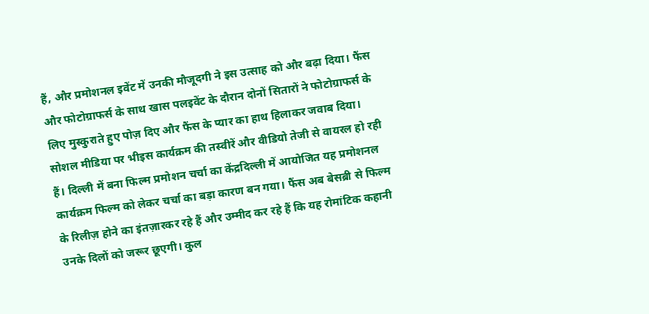हैं, और प्रमोशनल इवेंट में उनकी मौजूदगी ने इस उत्साह को और बढ़ा दिया। फैंस और फोटोग्राफर्स के साथ खास पलइवेंट के दौरान दोनों सितारों ने फोटोग्राफर्स के लिए मुस्कुराते हुए पोज़ दिए और फैंस के प्यार का हाथ हिलाकर जवाब दिया। सोशल मीडिया पर भीइस कार्यक्रम की तस्वीरें और वीडियो तेजी से वायरल हो रही हैं। दिल्ली में बना फिल्म प्रमोशन चर्चा का केंद्रदिल्ली में आयोजित यह प्रमोशनल कार्यक्रम फिल्म को लेकर चर्चा का बड़ा कारण बन गया। फैंस अब बेसब्री से फिल्म के रिलीज़ होने का इंतज़ारकर रहे हैं और उम्मीद कर रहे हैं कि यह रोमांटिक कहानी उनके दिलों को जरूर छूएगी। कुल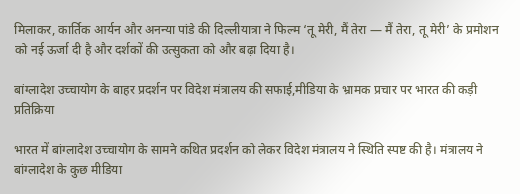मिलाकर, कार्तिक आर्यन और अनन्या पांडे की दिल्लीयात्रा ने फिल्म ‘तू मेरी, मैं तेरा — मैं तेरा, तू मेरी’ के प्रमोशन को नई ऊर्जा दी है और दर्शकों की उत्सुकता को और बढ़ा दिया है।

बांग्लादेश उच्चायोग के बाहर प्रदर्शन पर विदेश मंत्रालय की सफाई,मीडिया के भ्रामक प्रचार पर भारत की कड़ी प्रतिक्रिया

भारत में बांग्लादेश उच्चायोग के सामने कथित प्रदर्शन को लेकर विदेश मंत्रालय ने स्थिति स्पष्ट की है। मंत्रालय ने बांग्लादेश के कुछ मीडिया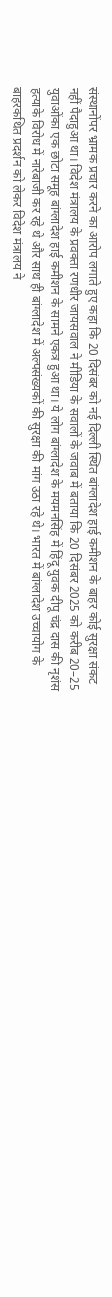संस्थानोंपर भ्रामक प्रचार करने का आरोप लगाते हुए कहा कि 20 दिसंबर को नई दिल्ली स्थित बांग्लादेश हाई कमीशन के बाहर कोई सुरक्षा संकट नहीं पैदाहुआ था। विदेश मंत्रालय के प्रवक्ता रणधीर जायसवाल ने मीडिया के सवालों के जवाब में बताया कि 20 दिसंबर 2025 को करीब 20–25 युवाओंका एक छोटा समूह बांग्लादेश हाई कमीशन के सामने एकत्र हुआ था। ये लोग बांग्लादेश के मयमनसिंह में हिंदू युवक दीपू चंद्र दास की नृशंस हत्याके विरोध में नारेबाजी कर रहे थे और साथ ही बांग्लादेश में अल्पसंख्यकों की सुरक्षा की मांग उठा रहे थे। भारत में बांग्लादेश उच्चायोग के बाहरकथित प्रदर्शन को लेकर विदेश मंत्रालय ने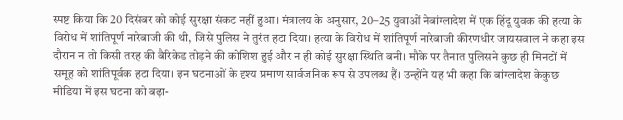स्पष्ट किया कि 20 दिसंबर को कोई सुरक्षा संकट नहीं हुआ। मंत्रालय के अनुसार, 20–25 युवाओं नेबांग्लादेश में एक हिंदू युवक की हत्या के विरोध में शांतिपूर्ण नारेबाजी की थी, जिसे पुलिस ने तुरंत हटा दिया। हत्या के विरोध में शांतिपूर्ण नारेबाजी कीरणधीर जायसवाल ने कहा इस दौरान न तो किसी तरह की बैरिकेड तोड़ने की कोशिश हुई और न ही कोई सुरक्षा स्थिति बनी। मौके पर तैनात पुलिसने कुछ ही मिनटों में समूह को शांतिपूर्वक हटा दिया। इन घटनाओं के दृश्य प्रमाण सार्वजनिक रूप से उपलब्ध हैं। उन्होंने यह भी कहा कि बांग्लादेश केकुछ मीडिया में इस घटना को बढ़ा-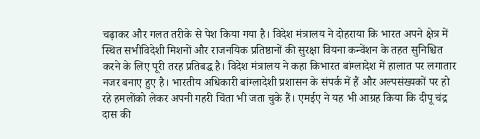चढ़ाकर और गलत तरीके से पेश किया गया है। विदेश मंत्रालय ने दोहराया कि भारत अपने क्षेत्र में स्थित सभीविदेशी मिशनों और राजनयिक प्रतिष्ठानों की सुरक्षा वियना कन्वेंशन के तहत सुनिश्चित करने के लिए पूरी तरह प्रतिबद्ध है। विदेश मंत्रालय ने कहा किभारत बांग्लादेश में हालात पर लगातार नजर बनाए हुए है। भारतीय अधिकारी बांग्लादेशी प्रशासन के संपर्क में हैं और अल्पसंख्यकों पर हो रहे हमलोंको लेकर अपनी गहरी चिंता भी जता चुके हैं। एमईए ने यह भी आग्रह किया कि दीपू चंद्र दास की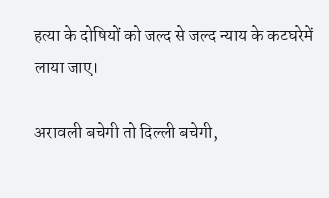हत्या के दोषियों को जल्द से जल्द न्याय के कटघरेमें लाया जाए।

अरावली बचेगी तो दिल्ली बचेगी,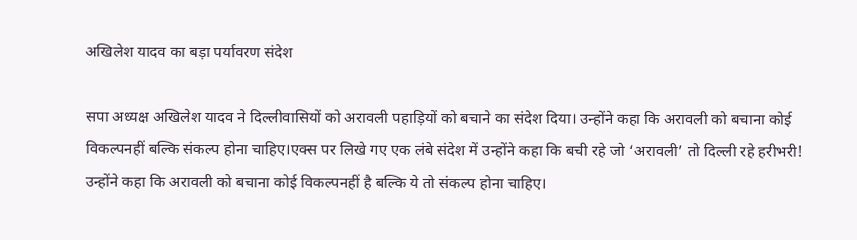अखिलेश यादव का बड़ा पर्यावरण संदेश

सपा अध्यक्ष अखिलेश यादव ने दिल्लीवासियों को अरावली पहाड़ियों को बचाने का संदेश दिया। उन्होंने कहा कि अरावली को बचाना कोई विकल्पनहीं बल्कि संकल्प होना चाहिए।एक्स पर लिखे गए एक लंबे संदेश में उन्होंने कहा कि बची रहे जो ‘अरावली’ तो दिल्ली रहे हरीभरी! उन्होंने कहा कि अरावली को बचाना कोई विकल्पनहीं है बल्कि ये तो संकल्प होना चाहिए।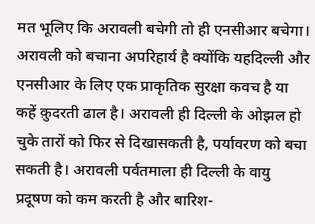मत भूलिए कि अरावली बचेगी तो ही एनसीआर बचेगा। अरावली को बचाना अपरिहार्य है क्योंकि यहदिल्ली और एनसीआर के लिए एक प्राकृतिक सुरक्षा कवच है या कहें क़ुदरती ढाल है। अरावली ही दिल्ली के ओझल हो चुके तारों को फिर से दिखासकती है, पर्यावरण को बचा सकती है। अरावली पर्वतमाला ही दिल्ली के वायु प्रदूषण को कम करती है और बारिश-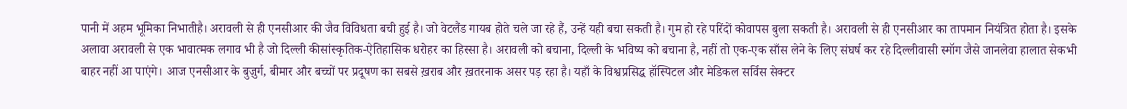पानी में अहम भूमिका निभातीहै। अरावली से ही एनसीआर की जैव विविधता बची हुई है। जो वेटलैंड गायब होते चले जा रहे हैं, उन्हें यही बचा सकती है। गुम हो रहे परिंदों कोवापस बुला सकती है। अरावली से ही एनसीआर का तापमान नियंत्रित होता है। इसके अलावा अरावली से एक भावात्मक लगाव भी है जो दिल्ली कीसांस्कृतिक-ऐतिहासिक धरोहर का हिस्सा है। अरावली को बचाना, दिल्ली के भविष्य को बचाना है, नहीं तो एक-एक साँस लेने के लिए संघर्ष कर रहे दिल्लीवासी स्मॉग जैसे जानलेवा हालात सेकभी बाहर नहीं आ पाएंगे। आज एनसीआर के बुज़ुर्ग, बीमार और बच्चों पर प्रदूषण का सबसे ख़राब और ख़तरनाक असर पड़ रहा है। यहाँ के विश्वप्रसिद्ध हॉस्पिटल और मेडिकल सर्विस सेक्टर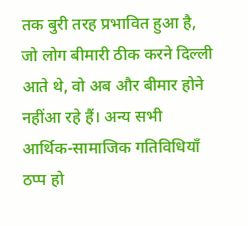तक बुरी तरह प्रभावित हुआ है, जो लोग बीमारी ठीक करने दिल्ली आते थे, वो अब और बीमार होने नहींआ रहे हैं। अन्य सभी आर्थिक-सामाजिक गतिविधियाँ ठप्प हो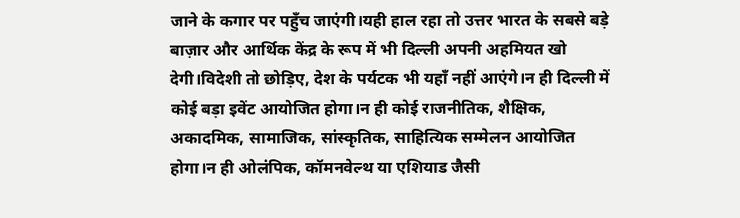जाने के कगार पर पहुँच जाएंगी।यही हाल रहा तो उत्तर भारत के सबसे बड़े बाज़ार और आर्थिक केंद्र के रूप में भी दिल्ली अपनी अहमियत खो देगी।विदेशी तो छोड़िए, देश के पर्यटक भी यहाँ नहीं आएंगे।न ही दिल्ली में कोई बड़ा इवेंट आयोजित होगा।न ही कोई राजनीतिक, शैक्षिक, अकादमिक, सामाजिक, सांस्कृतिक, साहित्यिक सम्मेलन आयोजित होगा।न ही ओलंपिक, कॉमनवेल्थ या एशियाड जैसी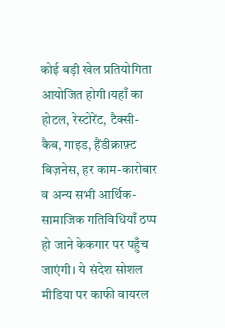कोई बड़ी खेल प्रतियोगिता आयोजित होगी।यहाँ का होटल, रेस्टोरेंट, टैक्सी-कैब, गाइड, हैंडीक्राफ़्ट बिज़नेस, हर काम-कारोबार व अन्य सभी आर्थिक-सामाजिक गतिविधियाँ ठप्प हो जाने केकगार पर पहुँच जाएंगी। ये संदेश सोशल मीडिया पर काफी वायरल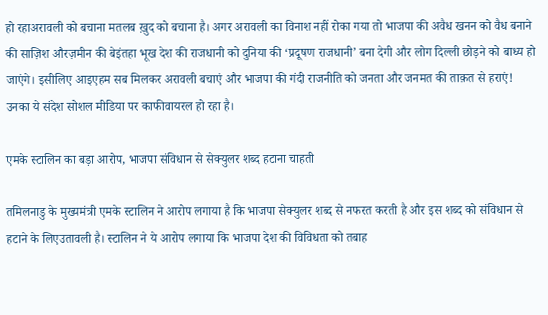हो रहाअरावली को बचाना मतलब ख़ुद को बचाना है। अगर अरावली का विनाश नहीं रोका गया तो भाजपा की अवैध खनन को वैध बनाने की साज़िश औरज़मीन की बेइंतहा भूख देश की राजधानी को दुनिया की ‘प्रदूषण राजधानी’ बना देगी और लोग दिल्ली छोड़ने को बाध्य हो जाएंगे। इसीलिए आइएहम सब मिलकर अरावली बचाएं और भाजपा की गंदी राजनीति को जनता और जनमत की ताक़त से हराएं! उनका ये संदेश सोशल मीडिया पर काफीवायरल हो रहा है।

एमके स्टालिन का बड़ा आरोप, भाजपा संविधान से सेक्युलर शब्द हटाना चाहती

तमिलनाडु के मुख्यमंत्री एमके स्टालिन ने आरोप लगाया है कि भाजपा सेक्युलर शब्द से नफरत करती है और इस शब्द को संविधान से हटाने के लिएउतावली है। स्टालिन ने ये आरोप लगाया कि भाजपा देश की विविधता को तबाह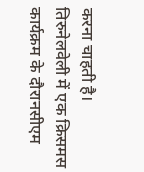करना चाहती है। तिरुनेलवेली में एक क्रिसमस कार्यक्रम के दौरानसीएम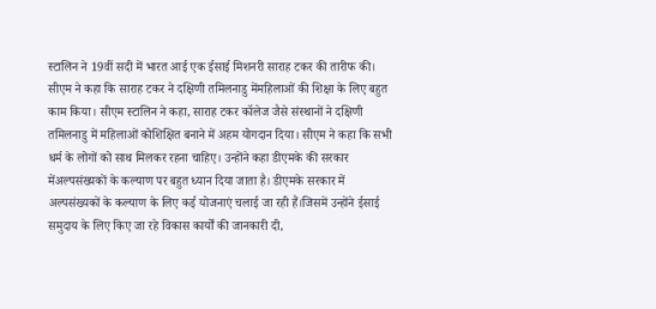स्टालिन ने 19वीं सदी में भारत आई एक ईसाई मिशनरी साराह टकर की तारीफ की। सीएम ने कहा कि साराह टकर ने दक्षिणी तमिलनाडु मेंमहिलाओं की शिक्षा के लिए बहुत काम किया। सीएम स्टालिन ने कहा, साराह टकर कॉलेज जैसे संस्थानों ने दक्षिणी तमिलनाडु में महिलाओं कोशिक्षित बनाने में अहम योगदान दिया। सीएम ने कहा कि सभी धर्म के लोगों को साथ मिलकर रहना चाहिए। उन्होंने कहा डीएमके की सरकार मेंअल्पसंख्यकों के कल्याण पर बहुत ध्यान दिया जाता है। डीएमके सरकार में अल्पसंख्यकों के कल्याण के लिए कई योजनाएं चलाई जा रही हैं।जिसमें उन्होंने ईसाई समुदाय के लिए किए जा रहे विकास कार्यों की जानकारी दी,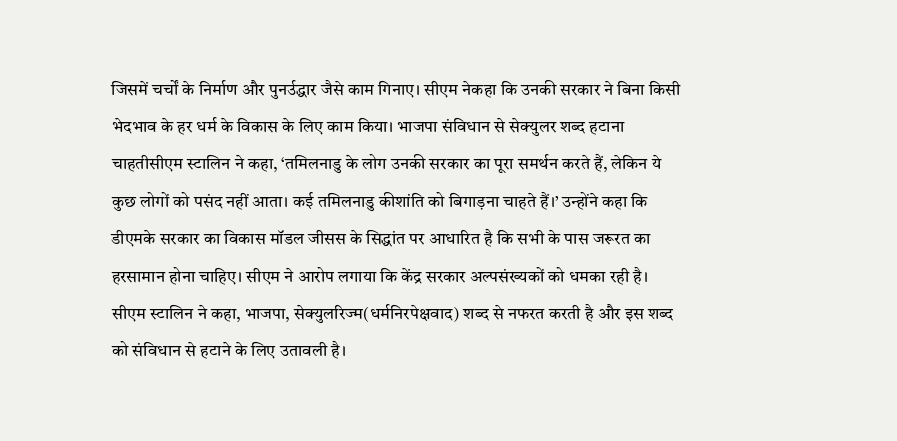जिसमें चर्चों के निर्माण और पुनर्उद्धार जैसे काम गिनाए। सीएम नेकहा कि उनकी सरकार ने बिना किसी भेदभाव के हर धर्म के विकास के लिए काम किया। भाजपा संविधान से सेक्युलर शब्द हटाना चाहतीसीएम स्टालिन ने कहा, ‘तमिलनाडु के लोग उनकी सरकार का पूरा समर्थन करते हैं, लेकिन ये कुछ लोगों को पसंद नहीं आता। कई तमिलनाडु कीशांति को बिगाड़ना चाहते हैं।’ उन्होंने कहा कि डीएमके सरकार का विकास मॉडल जीसस के सिद्धांत पर आधारित है कि सभी के पास जरूरत का हरसामान होना चाहिए। सीएम ने आरोप लगाया कि केंद्र सरकार अल्पसंख्यकों को धमका रही है। सीएम स्टालिन ने कहा, भाजपा, सेक्युलरिज्म(धर्मनिरपेक्षवाद) शब्द से नफरत करती है और इस शब्द को संविधान से हटाने के लिए उतावली है।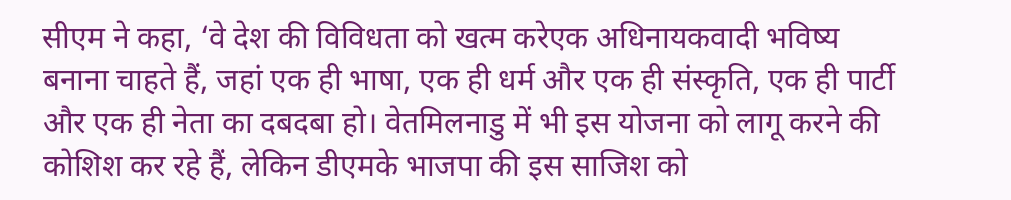सीएम ने कहा, ‘वे देश की विविधता को खत्म करेएक अधिनायकवादी भविष्य बनाना चाहते हैं, जहां एक ही भाषा, एक ही धर्म और एक ही संस्कृति, एक ही पार्टी और एक ही नेता का दबदबा हो। वेतमिलनाडु में भी इस योजना को लागू करने की कोशिश कर रहे हैं, लेकिन डीएमके भाजपा की इस साजिश को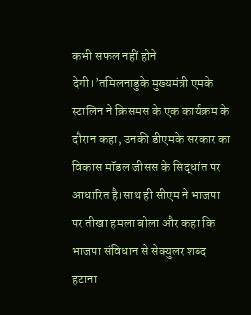कभी सफल नहीं होने देगी।’तमिलनाडुके मुख्यमंत्री एमके स्टालिन ने क्रिसमस के एक कार्यक्रम के दौरान कहा, उनकी डीएमके सरकार का विकास मॉडल जीसस के सिद्धांत पर आधारित है।साथ ही सीएम ने भाजपा पर तीखा हमला बोला और कहा कि भाजपा संविधान से सेक्युलर शब्द हटाना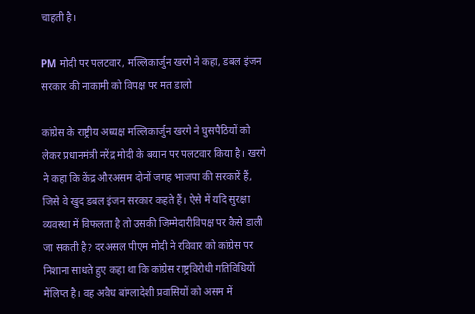चाहती है।

PM मोदी पर पलटवार, मल्लिकार्जुन खरगे ने कहा, डबल इंजन सरकार की नाकामी को विपक्ष पर मत डालो

कांग्रेस के राष्ट्रीय अध्यक्ष मल्लिकार्जुन खरगे ने घुसपैठियों को लेकर प्रधानमंत्री नरेंद्र मोदी के बयान पर पलटवार किया है। खरगे ने कहा कि केंद्र औरअसम दोनों जगह भाजपा की सरकारें हैं, जिसे वे खुद डबल इंजन सरकार कहते हैं। ऐसे में यदि सुरक्षा व्यवस्था में विफलता है तो उसकी जिम्मेदारीविपक्ष पर कैसे डाली जा सकती है? दरअसल पीएम मोदी ने रविवार को कांग्रेस पर निशाना साधते हुए कहा था कि कांग्रेस राष्ट्रविरोधी गतिविधियों मेंलिप्त है। वह अवैध बांग्लादेशी प्रवासियों को असम में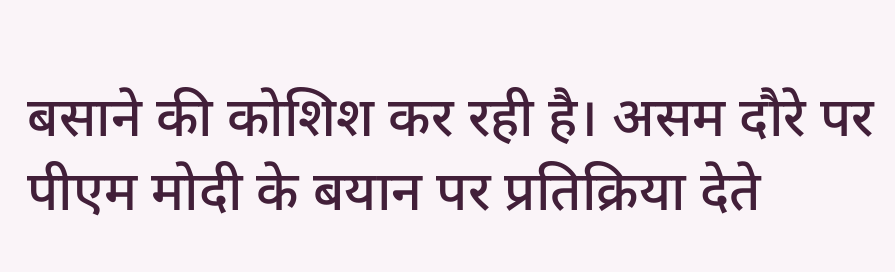बसाने की कोशिश कर रही है। असम दौरे पर पीएम मोदी के बयान पर प्रतिक्रिया देते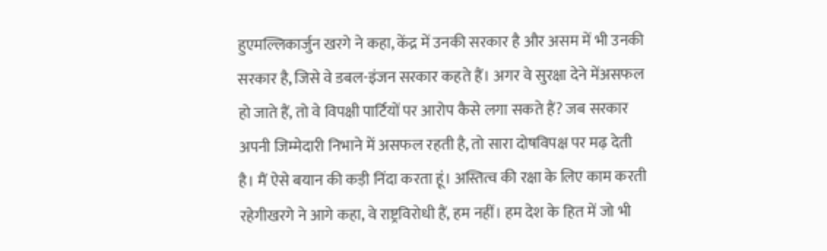हुएमल्लिकार्जुन खरगे ने कहा, केंद्र में उनकी सरकार है और असम में भी उनकी सरकार है, जिसे वे डबल-इंजन सरकार कहते हैं। अगर वे सुरक्षा देने मेंअसफल हो जाते हैं, तो वे विपक्षी पार्टियों पर आरोप कैसे लगा सकते हैं? जब सरकार अपनी जिम्मेदारी निभाने में असफल रहती है, तो सारा दोषविपक्ष पर मढ़ देती है। मैं ऐसे बयान की कड़ी निंदा करता हूं। अस्तित्व की रक्षा के लिए काम करती रहेगीखरगे ने आगे कहा, वे राष्ट्रविरोधी हैं, हम नहीं। हम देश के हित में जो भी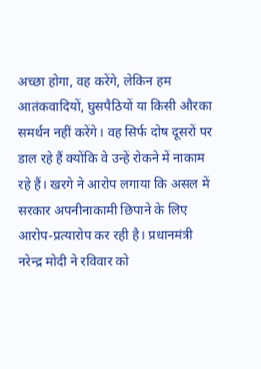अच्छा होगा, वह करेंगे, लेकिन हम आतंकवादियों, घुसपैठियों या किसी औरका समर्थन नहीं करेंगे। वह सिर्फ दोष दूसरों पर डाल रहे हैं क्योंकि वे उन्हें रोकने में नाकाम रहे हैं। खरगे ने आरोप लगाया कि असल में सरकार अपनीनाकामी छिपाने के लिए आरोप-प्रत्यारोप कर रही है। प्रधानमंत्री नरेन्द्र मोदी ने रविवार को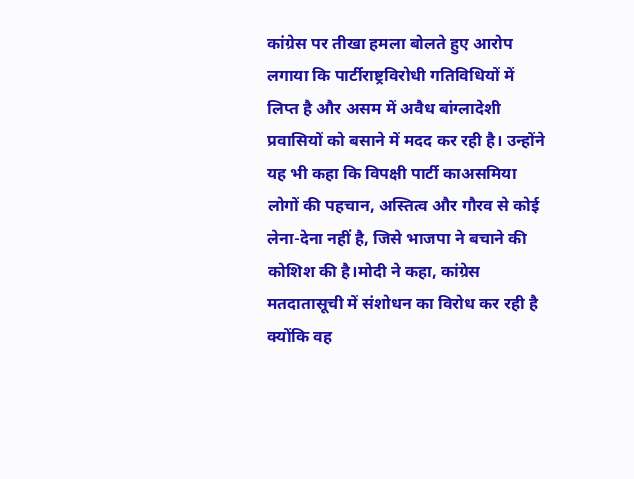कांग्रेस पर तीखा हमला बोलते हुए आरोप लगाया कि पार्टीराष्ट्रविरोधी गतिविधियों में लिप्त है और असम में अवैध बांग्लादेशी प्रवासियों को बसाने में मदद कर रही है। उन्होंने यह भी कहा कि विपक्षी पार्टी काअसमिया लोगों की पहचान, अस्तित्व और गौरव से कोई लेना-देना नहीं है, जिसे भाजपा ने बचाने की कोशिश की है।मोदी ने कहा, कांग्रेस मतदातासूची में संशोधन का विरोध कर रही है क्योंकि वह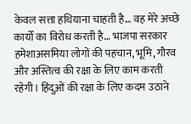केवल सत्ता हथियाना चाहती है… वह मेरे अच्छे कार्यों का विरोध करती है… भाजपा सरकार हमेशाअसमिया लोगों की पहचान, भूमि, गौरव और अस्तित्व की रक्षा के लिए काम करती रहेगी। हिंदुओं की रक्षा के लिए कदम उठाने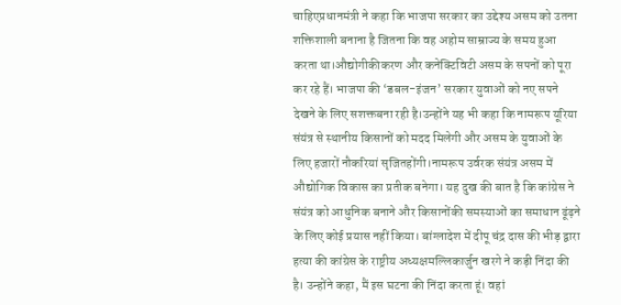चाहिएप्रधानमंत्री ने कहा कि भाजपा सरकार का उद्देश्य असम को उतना शक्तिशाली बनाना है जितना कि वह अहोम साम्राज्य के समय हुआ करता था।औद्योगीकीकरण और कनेक्टिविटी असम के सपनों को पूरा कर रहे हैं। भाजपा की ‘डबल-इंजन’ सरकार युवाओं को नए सपने देखने के लिए सशक्तबना रही है।उन्होंने यह भी कहा कि नामरूप यूरिया संयंत्र से स्थानीय किसानों को मदद मिलेगी और असम के युवाओं के लिए हजारों नौकरियां सृजितहोंगी।नामरूप उर्वरक संयंत्र असम में औद्योगिक विकास का प्रतीक बनेगा। यह दुख की बात है कि कांग्रेस ने संयंत्र को आधुनिक बनाने और किसानोंकी समस्याओं का समाधान ढूंढ़ने के लिए कोई प्रयास नहीं किया। बांग्लादेश में दीपू चंद्र दास की भीड़ द्वारा हत्या की कांग्रेस के राष्ट्रीय अध्यक्षमल्लिकार्जुन खरगे ने कड़ी निंदा की है। उन्होंने कहा, मैं इस घटना की निंदा करता हूं। वहां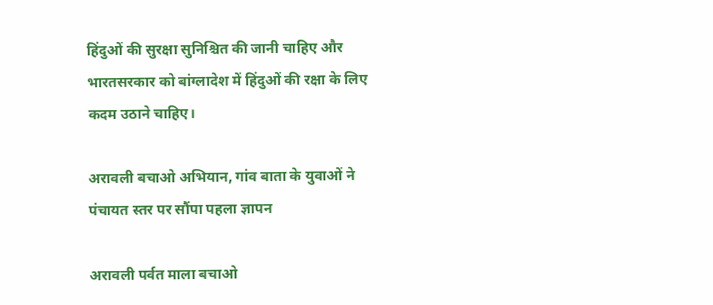हिंदुओं की सुरक्षा सुनिश्चित की जानी चाहिए और भारतसरकार को बांग्लादेश में हिंदुओं की रक्षा के लिए कदम उठाने चाहिए।

अरावली बचाओ अभियान, गांव बाता के युवाओं ने पंचायत स्तर पर सौंपा पहला ज्ञापन

अरावली पर्वत माला बचाओ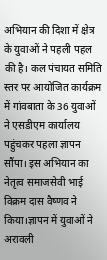अभियान की दिशा में क्षेत्र के युवाओं ने पहली पहल की है। कल पंचायत समिति स्तर पर आयोजित कार्यक्रम में गांवबाता के 36 युवाओं ने एसडीएम कार्यालय पहुंचकर पहला ज्ञापन सौंपा। इस अभियान का नेतृत्व समाजसेवी भाई विक्रम दास वैष्णव ने किया।ज्ञापन में युवाओं ने अरावली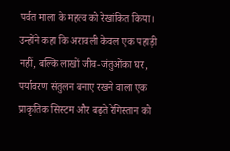पर्वत माला के महत्व को रेखांकित किया। उन्होंने कहा कि अरावली केवल एक पहाड़ी नहीं, बल्कि लाखों जीव-जंतुओंका घर, पर्यावरण संतुलन बनाए रखने वाला एक प्राकृतिक सिस्टम और बढ़ते रेगिस्तान को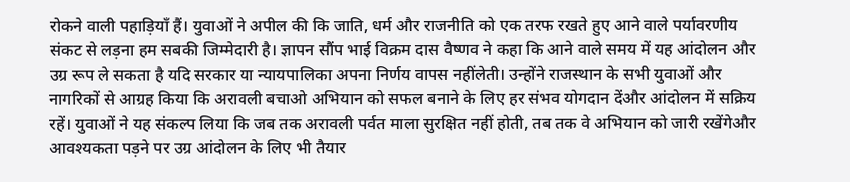रोकने वाली पहाड़ियाँ हैं। युवाओं ने अपील की कि जाति, धर्म और राजनीति को एक तरफ रखते हुए आने वाले पर्यावरणीय संकट से लड़ना हम सबकी जिम्मेदारी है। ज्ञापन सौंप भाई विक्रम दास वैष्णव ने कहा कि आने वाले समय में यह आंदोलन और उग्र रूप ले सकता है यदि सरकार या न्यायपालिका अपना निर्णय वापस नहींलेती। उन्होंने राजस्थान के सभी युवाओं और नागरिकों से आग्रह किया कि अरावली बचाओ अभियान को सफल बनाने के लिए हर संभव योगदान देंऔर आंदोलन में सक्रिय रहें। युवाओं ने यह संकल्प लिया कि जब तक अरावली पर्वत माला सुरक्षित नहीं होती, तब तक वे अभियान को जारी रखेंगेऔर आवश्यकता पड़ने पर उग्र आंदोलन के लिए भी तैयार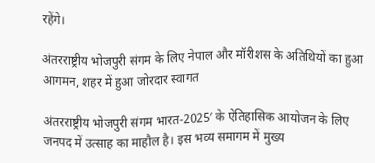रहेंगे।

अंतरराष्ट्रीय भोजपुरी संगम के लिए नेपाल और मॉरीशस के अतिथियों का हुआ आगमन, शहर में हुआ जोरदार स्वागत

अंतरराष्ट्रीय भोजपुरी संगम भारत-2025′ के ऐतिहासिक आयोजन के लिए जनपद में उत्साह का माहौल है। इस भव्य समागम में मुख्य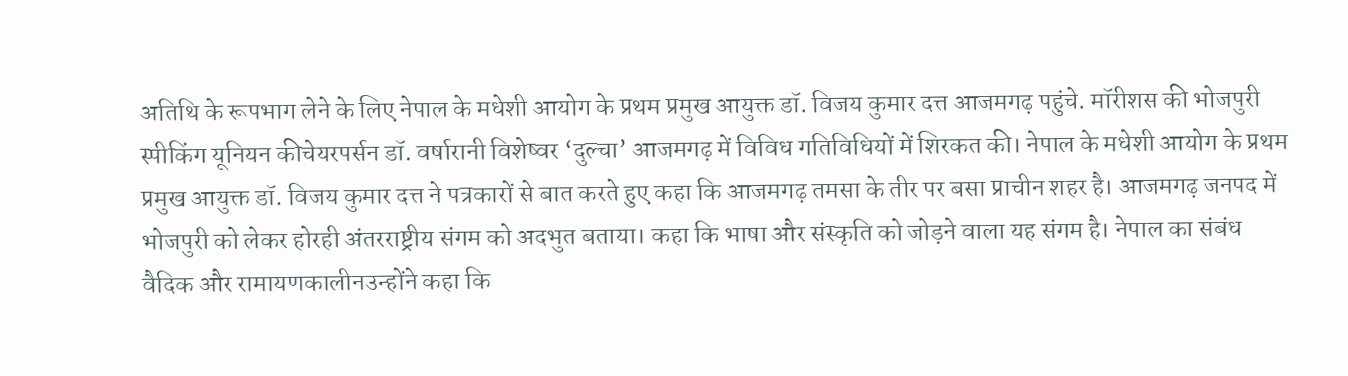अतिथि के रूपभाग लेने के लिए नेपाल के मधेशी आयोग के प्रथम प्रमुख आयुक्त डॉ. विजय कुमार दत्त आजमगढ़ पहुंचे. मॉरीशस की भोजपुरी स्पीकिंग यूनियन कीचेयरपर्सन डॉ. वर्षारानी विशेष्वर ‘दुल्चा’ आजमगढ़ में विविध गतिविधियों में शिरकत की। नेपाल के मधेशी आयोग के प्रथम प्रमुख आयुक्त डॉ. विजय कुमार दत्त ने पत्रकारों से बात करते हुए कहा कि आजमगढ़ तमसा के तीर पर बसा प्राचीन शहर है। आजमगढ़ जनपद में भोजपुरी को लेकर होरही अंतरराष्ट्रीय संगम को अदभुत बताया। कहा कि भाषा और संस्कृति को जोड़ने वाला यह संगम है। नेपाल का संबंध वैदिक और रामायणकालीनउन्होंने कहा कि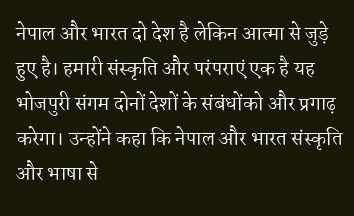नेपाल और भारत दो देश है लेकिन आत्मा से जुड़े हुए है। हमारी संस्कृति और परंपराएं एक है यह भोजपुरी संगम दोनों देशों के संबंधोंको और प्रगाढ़ करेगा। उन्होंने कहा कि नेपाल और भारत संस्कृति और भाषा से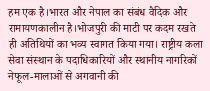हम एक है।भारत और नेपाल का संबंध वैदिक और रामायणकालीन है।भोजपुरी की माटी पर कदम रखते ही अतिथियों का भव्य स्वागत किया गया। राष्ट्रीय कला सेवा संस्थान के पदाधिकारियों और स्थानीय नागरिकों नेफूल-मालाओं से अगवानी की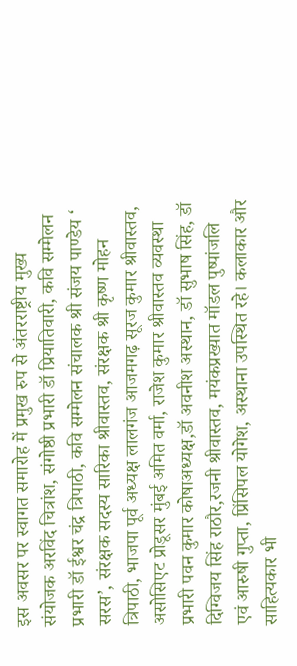इस अवसर पर स्वागत समारोह में प्रमुख रुप से अंतरराष्ट्रीय मुख्य संयोजक अरविंद चित्रांश, संगोष्ठी प्रभारी डॉ प्रियातिवारी, कवि सम्मेलन प्रभारी डॉ ईश्वर चंद्र त्रिपाठी, कवि सम्मेलन संचालक श्री संजय पाण्डेय ‘ सरस’, संरक्षक सदस्य सारिका श्रीवास्तव, संरक्षक श्री कृष्ण मोहन त्रिपाठी, भाजपा पूर्व अध्यक्ष लालगंज आजमगढ़ सूरज कुमार श्रीवास्तव, असोसिएट प्रोडूसर मुंबई अमित वर्मा, राजेश कुमार श्रीवास्तव व्यवस्था प्रभारी पवन कुमार कोषाअध्यक्ष,डॉ अवनीश अस्थान, डॉ सुभाष सिंह, डॉ दिग्विजय सिंह राठौर,रजनी श्रीवास्तव, मयंकप्रख्यात मॉडल पुष्पांजलि एवं आरुषी गुप्ता, प्रिंसिपल योगेश, अस्थाना उपस्थित रहे। कलाकार और साहित्यकार भी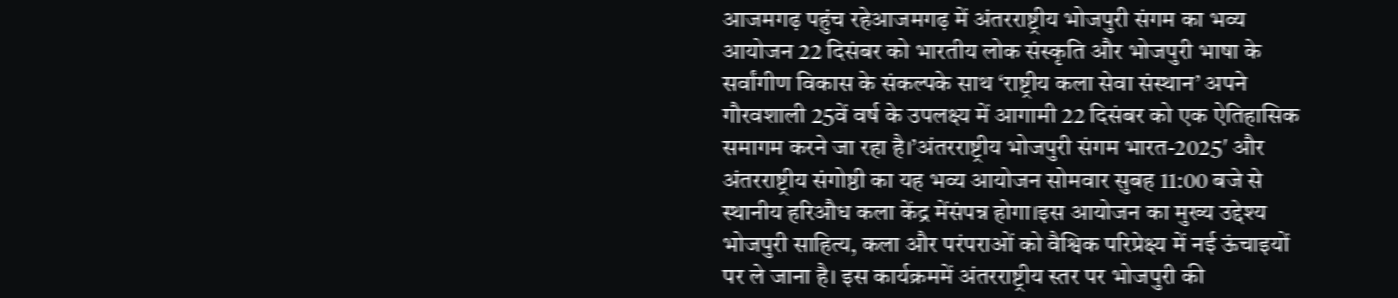आजमगढ़ पहुंच रहेआजमगढ़ में अंतरराष्ट्रीय भोजपुरी संगम का भव्य आयोजन 22 दिसंबर को भारतीय लोक संस्कृति और भोजपुरी भाषा के सर्वांगीण विकास के संकल्पके साथ ‘राष्ट्रीय कला सेवा संस्थान’ अपने गौरवशाली 25वें वर्ष के उपलक्ष्य में आगामी 22 दिसंबर को एक ऐतिहासिक समागम करने जा रहा है।’अंतरराष्ट्रीय भोजपुरी संगम भारत-2025′ और अंतरराष्ट्रीय संगोष्ठी का यह भव्य आयोजन सोमवार सुबह 11:00 बजे से स्थानीय हरिऔध कला केंद्र मेंसंपन्न होगा।इस आयोजन का मुख्य उद्देश्य भोजपुरी साहित्य, कला और परंपराओं को वैश्विक परिप्रेक्ष्य में नई ऊंचाइयों पर ले जाना है। इस कार्यक्रममें अंतरराष्ट्रीय स्तर पर भोजपुरी की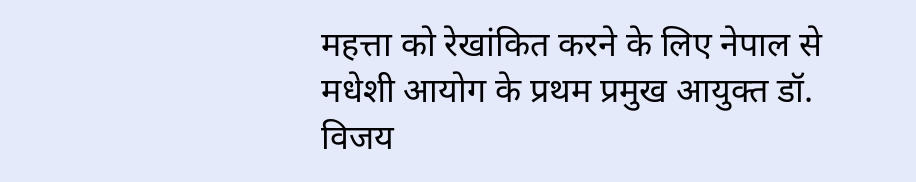महत्ता को रेखांकित करने के लिए नेपाल से मधेशी आयोग के प्रथम प्रमुख आयुक्त डॉ. विजय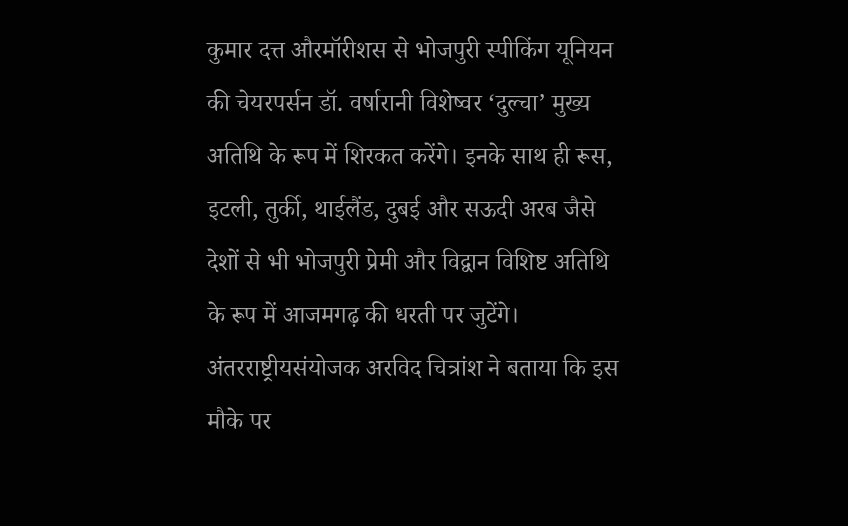कुमार दत्त औरमॉरीशस से भोजपुरी स्पीकिंग यूनियन की चेयरपर्सन डॉ. वर्षारानी विशेष्वर ‘दुल्चा’ मुख्य अतिथि के रूप में शिरकत करेंगे। इनके साथ ही रूस, इटली, तुर्की, थाईलैंड, दुबई और सऊदी अरब जैसे देशों से भी भोजपुरी प्रेमी और विद्वान विशिष्ट अतिथि के रूप में आजमगढ़ की धरती पर जुटेंगे। अंतरराष्ट्रीयसंयोजक अरविद चित्रांश ने बताया कि इस मौके पर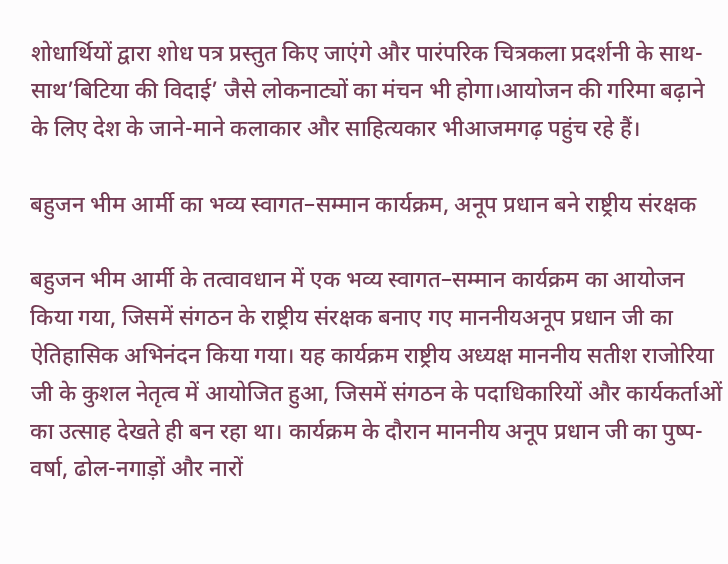शोधार्थियों द्वारा शोध पत्र प्रस्तुत किए जाएंगे और पारंपरिक चित्रकला प्रदर्शनी के साथ-साथ’बिटिया की विदाई’ जैसे लोकनाट्यों का मंचन भी होगा।आयोजन की गरिमा बढ़ाने के लिए देश के जाने-माने कलाकार और साहित्यकार भीआजमगढ़ पहुंच रहे हैं।

बहुजन भीम आर्मी का भव्य स्वागत–सम्मान कार्यक्रम, अनूप प्रधान बने राष्ट्रीय संरक्षक

बहुजन भीम आर्मी के तत्वावधान में एक भव्य स्वागत–सम्मान कार्यक्रम का आयोजन किया गया, जिसमें संगठन के राष्ट्रीय संरक्षक बनाए गए माननीयअनूप प्रधान जी का ऐतिहासिक अभिनंदन किया गया। यह कार्यक्रम राष्ट्रीय अध्यक्ष माननीय सतीश राजोरिया जी के कुशल नेतृत्व में आयोजित हुआ, जिसमें संगठन के पदाधिकारियों और कार्यकर्ताओं का उत्साह देखते ही बन रहा था। कार्यक्रम के दौरान माननीय अनूप प्रधान जी का पुष्प-वर्षा, ढोल-नगाड़ों और नारों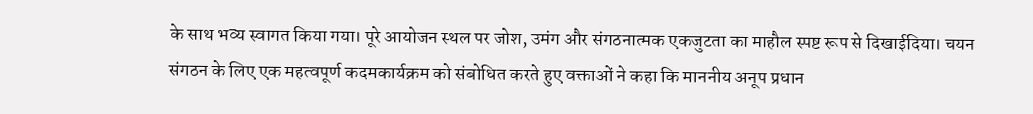के साथ भव्य स्वागत किया गया। पूरे आयोजन स्थल पर जोश, उमंग और संगठनात्मक एकजुटता का माहौल स्पष्ट रूप से दिखाईदिया। चयन संगठन के लिए एक महत्वपूर्ण कदमकार्यक्रम को संबोधित करते हुए वक्ताओं ने कहा कि माननीय अनूप प्रधान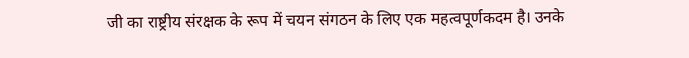जी का राष्ट्रीय संरक्षक के रूप में चयन संगठन के लिए एक महत्वपूर्णकदम है। उनके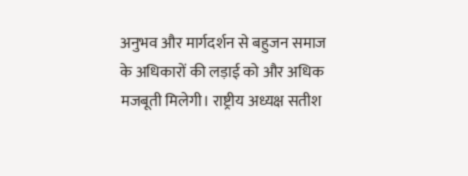अनुभव और मार्गदर्शन से बहुजन समाज के अधिकारों की लड़ाई को और अधिक मजबूती मिलेगी। राष्ट्रीय अध्यक्ष सतीश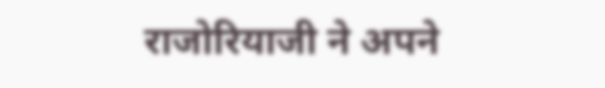राजोरियाजी ने अपने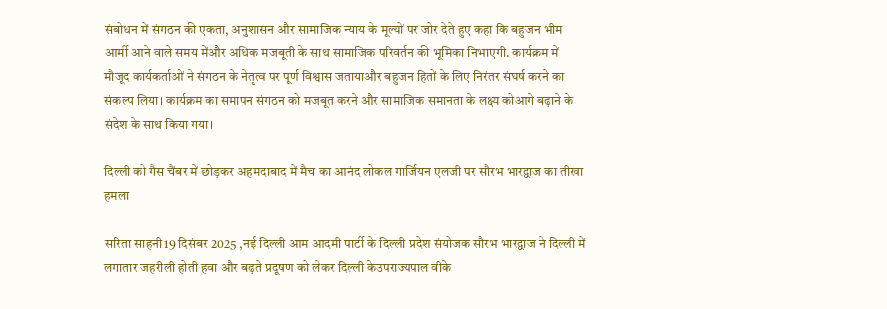संबोधन में संगठन की एकता, अनुशासन और सामाजिक न्याय के मूल्यों पर जोर देते हुए कहा कि बहुजन भीम आर्मी आने वाले समय मेंऔर अधिक मजबूती के साथ सामाजिक परिवर्तन की भूमिका निभाएगी. कार्यक्रम में मौजूद कार्यकर्ताओं ने संगठन के नेतृत्व पर पूर्ण विश्वास जतायाऔर बहुजन हितों के लिए निरंतर संघर्ष करने का संकल्प लिया। कार्यक्रम का समापन संगठन को मजबूत करने और सामाजिक समानता के लक्ष्य कोआगे बढ़ाने के संदेश के साथ किया गया।

दिल्ली को गैस चैंबर में छोड़कर अहमदाबाद में मैच का आनंद लोकल गार्जियन एलजी पर सौरभ भारद्वाज का तीखा हमला

सरिता साहनी19 दिसंबर 2025 ,नई दिल्ली आम आदमी पार्टी के दिल्ली प्रदेश संयोजक सौरभ भारद्वाज ने दिल्ली में लगातार जहरीली होती हवा और बढ़ते प्रदूषण को लेकर दिल्ली केउपराज्यपाल वीके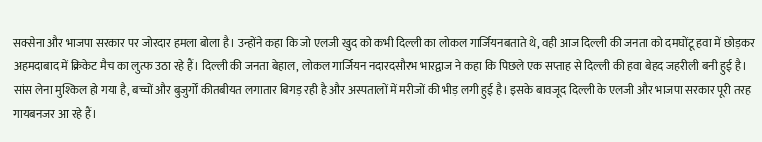सक्सेना और भाजपा सरकार पर जोरदार हमला बोला है। उन्होंने कहा कि जो एलजी खुद को कभी दिल्ली का लोकल गार्जियनबताते थे, वही आज दिल्ली की जनता को दमघोंटू हवा में छोड़कर अहमदाबाद में क्रिकेट मैच का लुत्फ उठा रहे हैं। दिल्ली की जनता बेहाल, लोकल गार्जियन नदारदसौरभ भारद्वाज ने कहा कि पिछले एक सप्ताह से दिल्ली की हवा बेहद जहरीली बनी हुई है। सांस लेना मुश्किल हो गया है, बच्चों और बुजुर्गों कीतबीयत लगातार बिगड़ रही है और अस्पतालों में मरीजों की भीड़ लगी हुई है। इसके बावजूद दिल्ली के एलजी और भाजपा सरकार पूरी तरह गायबनजर आ रहे हैं।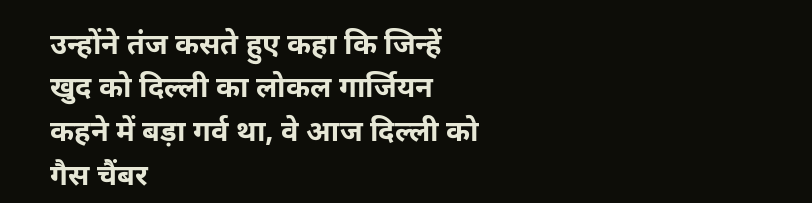उन्होंने तंज कसते हुए कहा कि जिन्हें खुद को दिल्ली का लोकल गार्जियन कहने में बड़ा गर्व था, वे आज दिल्ली को गैस चैंबर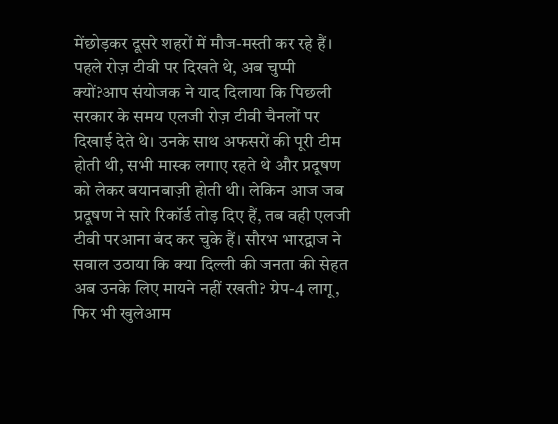मेंछोड़कर दूसरे शहरों में मौज-मस्ती कर रहे हैं। पहले रोज़ टीवी पर दिखते थे, अब चुप्पी क्यों?आप संयोजक ने याद दिलाया कि पिछली सरकार के समय एलजी रोज़ टीवी चैनलों पर दिखाई देते थे। उनके साथ अफसरों की पूरी टीम होती थी, सभी मास्क लगाए रहते थे और प्रदूषण को लेकर बयानबाज़ी होती थी। लेकिन आज जब प्रदूषण ने सारे रिकॉर्ड तोड़ दिए हैं, तब वही एलजी टीवी परआना बंद कर चुके हैं। सौरभ भारद्वाज ने सवाल उठाया कि क्या दिल्ली की जनता की सेहत अब उनके लिए मायने नहीं रखती? ग्रेप-4 लागू, फिर भी खुलेआम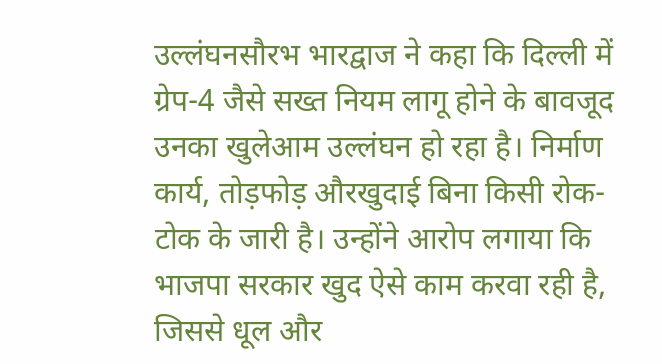उल्लंघनसौरभ भारद्वाज ने कहा कि दिल्ली में ग्रेप-4 जैसे सख्त नियम लागू होने के बावजूद उनका खुलेआम उल्लंघन हो रहा है। निर्माण कार्य, तोड़फोड़ औरखुदाई बिना किसी रोक-टोक के जारी है। उन्होंने आरोप लगाया कि भाजपा सरकार खुद ऐसे काम करवा रही है, जिससे धूल और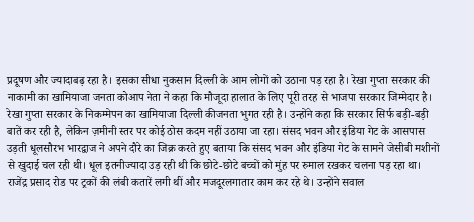प्रदूषण और ज्यादाबढ़ रहा है। इसका सीधा नुकसान दिल्ली के आम लोगों को उठाना पड़ रहा है। रेखा गुप्ता सरकार की नाकामी का खामियाजा जनता कोआप नेता ने कहा कि मौजूदा हालात के लिए पूरी तरह से भाजपा सरकार जिम्मेदार है। रेखा गुप्ता सरकार के निकम्मेपन का खामियाजा दिल्ली कीजनता भुगत रही है। उन्होंने कहा कि सरकार सिर्फ बड़ी-बड़ी बातें कर रही है, लेकिन ज़मीनी स्तर पर कोई ठोस कदम नहीं उठाया जा रहा। संसद भवन और इंडिया गेट के आसपास उड़ती धूलसौरभ भारद्वाज ने अपने दौरे का जिक्र करते हुए बताया कि संसद भवन और इंडिया गेट के सामने जेसीबी मशीनों से खुदाई चल रही थी। धूल इतनीज्यादा उड़ रही थी कि छोटे-छोटे बच्चों को मुंह पर रुमाल रखकर चलना पड़ रहा था। राजेंद्र प्रसाद रोड पर ट्रकों की लंबी कतारें लगी थीं और मजदूरलगातार काम कर रहे थे। उन्होंने सवाल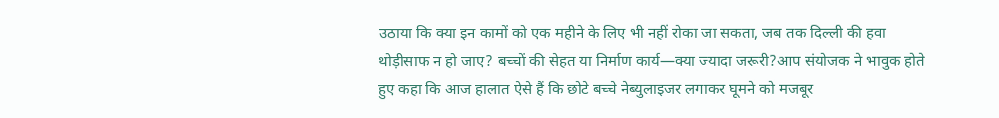उठाया कि क्या इन कामों को एक महीने के लिए भी नहीं रोका जा सकता, जब तक दिल्ली की हवा थोड़ीसाफ न हो जाए? बच्चों की सेहत या निर्माण कार्य—क्या ज्यादा जरूरी?आप संयोजक ने भावुक होते हुए कहा कि आज हालात ऐसे हैं कि छोटे बच्चे नेब्युलाइजर लगाकर घूमने को मजबूर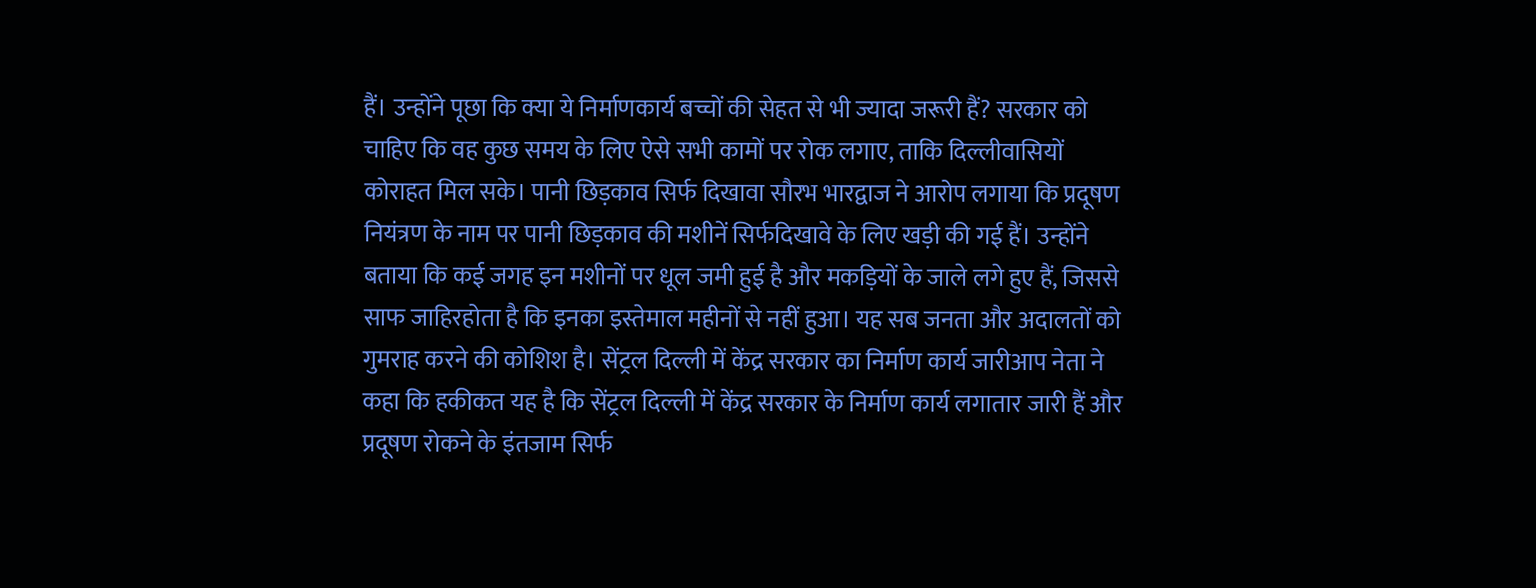हैं। उन्होंने पूछा कि क्या ये निर्माणकार्य बच्चों की सेहत से भी ज्यादा जरूरी हैं? सरकार को चाहिए कि वह कुछ समय के लिए ऐसे सभी कामों पर रोक लगाए, ताकि दिल्लीवासियों कोराहत मिल सके। पानी छिड़काव सिर्फ दिखावा सौरभ भारद्वाज ने आरोप लगाया कि प्रदूषण नियंत्रण के नाम पर पानी छिड़काव की मशीनें सिर्फदिखावे के लिए खड़ी की गई हैं। उन्होंने बताया कि कई जगह इन मशीनों पर धूल जमी हुई है और मकड़ियों के जाले लगे हुए हैं, जिससे साफ जाहिरहोता है कि इनका इस्तेमाल महीनों से नहीं हुआ। यह सब जनता और अदालतों को गुमराह करने की कोशिश है। सेंट्रल दिल्ली में केंद्र सरकार का निर्माण कार्य जारीआप नेता ने कहा कि हकीकत यह है कि सेंट्रल दिल्ली में केंद्र सरकार के निर्माण कार्य लगातार जारी हैं और प्रदूषण रोकने के इंतजाम सिर्फ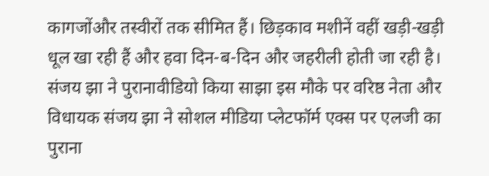कागजोंऔर तस्वीरों तक सीमित हैं। छिड़काव मशीनें वहीं खड़ी-खड़ी धूल खा रही हैं और हवा दिन-ब-दिन और जहरीली होती जा रही है। संजय झा ने पुरानावीडियो किया साझा इस मौके पर वरिष्ठ नेता और विधायक संजय झा ने सोशल मीडिया प्लेटफॉर्म एक्स पर एलजी का पुराना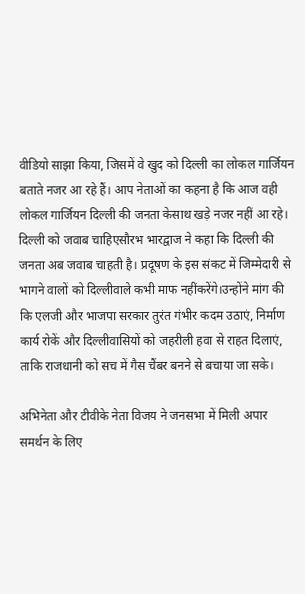वीडियो साझा किया, जिसमें वे खुद को दिल्ली का लोकल गार्जियन बताते नजर आ रहे हैं। आप नेताओं का कहना है कि आज वही लोकल गार्जियन दिल्ली की जनता केसाथ खड़े नजर नहीं आ रहे। दिल्ली को जवाब चाहिएसौरभ भारद्वाज ने कहा कि दिल्ली की जनता अब जवाब चाहती है। प्रदूषण के इस संकट में जिम्मेदारी से भागने वालों को दिल्लीवाले कभी माफ नहींकरेंगे।उन्होंने मांग की कि एलजी और भाजपा सरकार तुरंत गंभीर कदम उठाएं, निर्माण कार्य रोकें और दिल्लीवासियों को जहरीली हवा से राहत दिलाएं, ताकि राजधानी को सच में गैस चैंबर बनने से बचाया जा सके।

अभिनेता और टीवीके नेता विजय ने जनसभा में मिली अपार समर्थन के लिए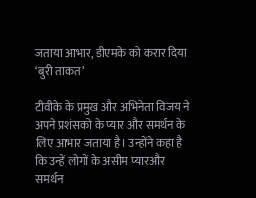जताया आभार, डीएमके को करार दिया ‘बुरी ताकत’

टीवीके के प्रमुख और अभिनेता विजय ने अपने प्रशंसको के प्यार और समर्थन के लिए आभार जताया है। उन्होंने कहा है कि उन्हें लोगों के असीम प्यारऔर समर्थन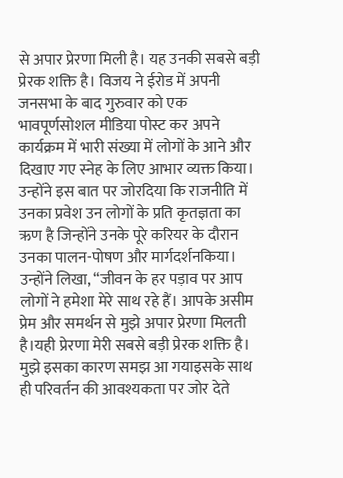से अपार प्रेरणा मिली है। यह उनकी सबसे बड़ी प्रेरक शक्ति है। विजय ने ईरोड में अपनी जनसभा के बाद गुरुवार को एक भावपूर्णसोशल मीडिया पोस्ट कर अपने कार्यक्रम में भारी संख्या में लोगों के आने और दिखाए गए स्नेह के लिए आभार व्यक्त किया। उन्होंने इस बात पर जोरदिया कि राजनीति में उनका प्रवेश उन लोगों के प्रति कृतज्ञता का ऋण है जिन्होंने उनके पूरे करियर के दौरान उनका पालन-पोषण और मार्गदर्शनकिया। उन्होंने लिखा, “जीवन के हर पड़ाव पर आप लोगों ने हमेशा मेरे साथ रहे हैं। आपके असीम प्रेम और समर्थन से मुझे अपार प्रेरणा मिलती है।यही प्रेरणा मेरी सबसे बड़ी प्रेरक शक्ति है। मुझे इसका कारण समझ आ गयाइसके साथ ही परिवर्तन की आवश्यकता पर जोर देते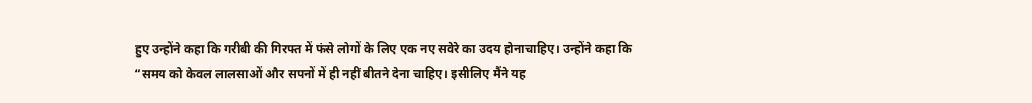हुए उन्होंने कहा कि गरीबी की गिरफ्त में फंसे लोगों के लिए एक नए सवेरे का उदय होनाचाहिए। उन्होंने कहा कि “समय को केवल लालसाओं और सपनों में ही नहीं बीतने देना चाहिए। इसीलिए मैंने यह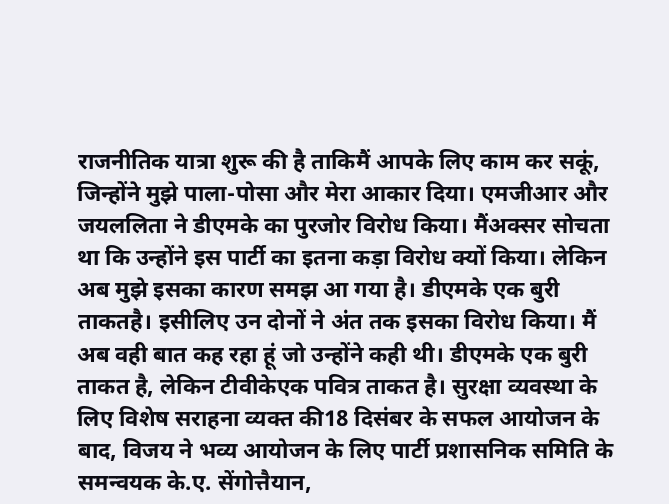राजनीतिक यात्रा शुरू की है ताकिमैं आपके लिए काम कर सकूं, जिन्होंने मुझे पाला-पोसा और मेरा आकार दिया। एमजीआर और जयललिता ने डीएमके का पुरजोर विरोध किया। मैंअक्सर सोचता था कि उन्होंने इस पार्टी का इतना कड़ा विरोध क्यों किया। लेकिन अब मुझे इसका कारण समझ आ गया है। डीएमके एक बुरी ताकतहै। इसीलिए उन दोनों ने अंत तक इसका विरोध किया। मैं अब वही बात कह रहा हूं जो उन्होंने कही थी। डीएमके एक बुरी ताकत है, लेकिन टीवीकेएक पवित्र ताकत है। सुरक्षा व्यवस्था के लिए विशेष सराहना व्यक्त की18 दिसंबर के सफल आयोजन के बाद, विजय ने भव्य आयोजन के लिए पार्टी प्रशासनिक समिति के समन्वयक के.ए. सेंगोत्तैयान,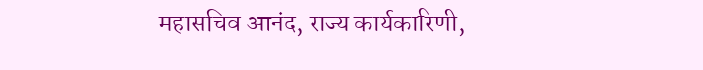महासचिव आनंद, राज्य कार्यकारिणी,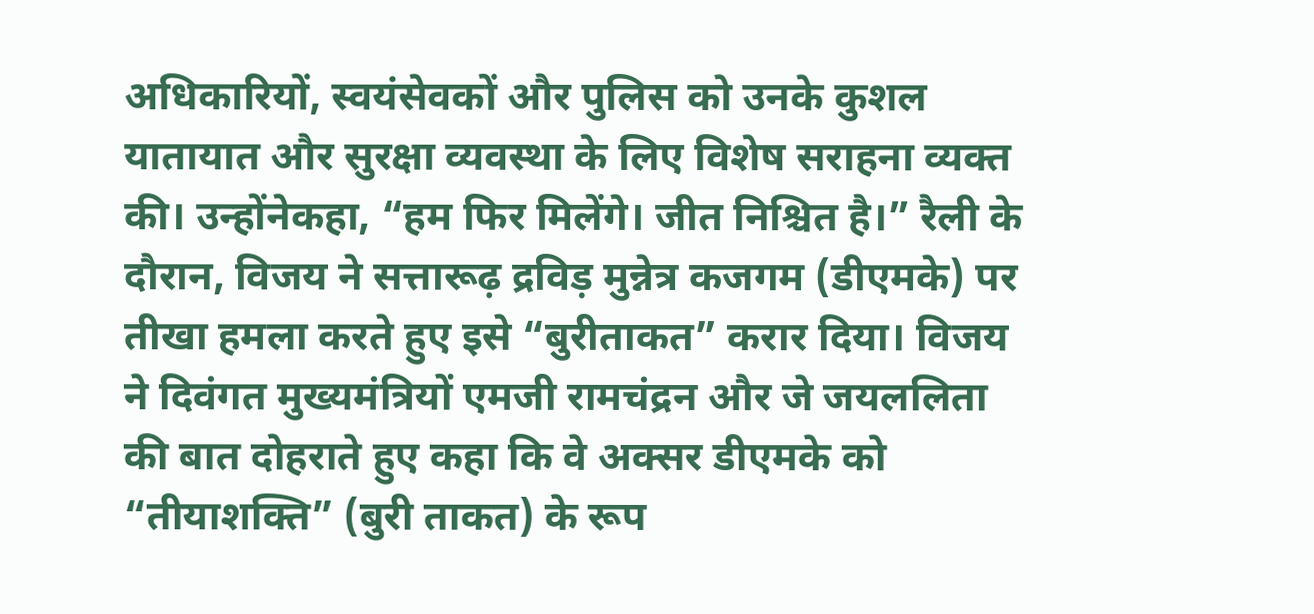अधिकारियों, स्वयंसेवकों और पुलिस को उनके कुशल यातायात और सुरक्षा व्यवस्था के लिए विशेष सराहना व्यक्त की। उन्होंनेकहा, “हम फिर मिलेंगे। जीत निश्चित है।” रैली के दौरान, विजय ने सत्तारूढ़ द्रविड़ मुन्नेत्र कजगम (डीएमके) पर तीखा हमला करते हुए इसे “बुरीताकत” करार दिया। विजय ने दिवंगत मुख्यमंत्रियों एमजी रामचंद्रन और जे जयललिता की बात दोहराते हुए कहा कि वे अक्सर डीएमके को “तीयाशक्ति” (बुरी ताकत) के रूप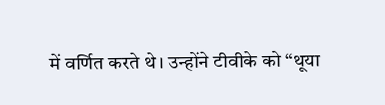में वर्णित करते थे। उन्होंने टीवीके को “थूया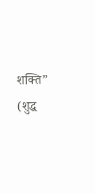शक्ति” (शुद्ध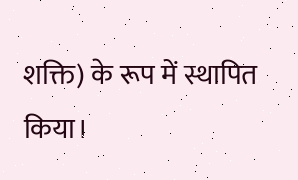शक्ति) के रूप में स्थापित किया।